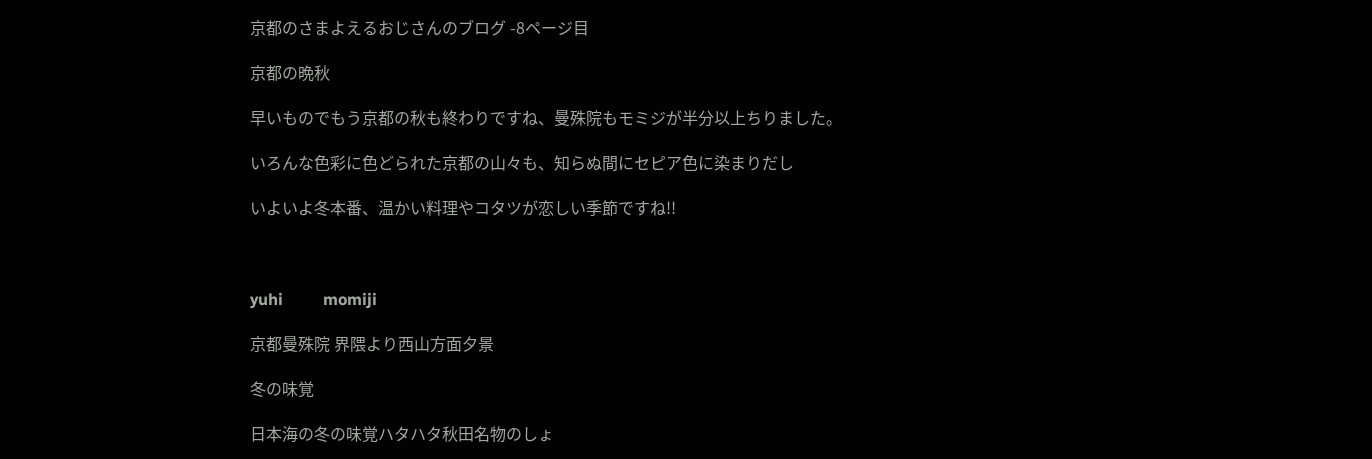京都のさまよえるおじさんのブログ -8ページ目

京都の晩秋

早いものでもう京都の秋も終わりですね、曼殊院もモミジが半分以上ちりました。

いろんな色彩に色どられた京都の山々も、知らぬ間にセピア色に染まりだし

いよいよ冬本番、温かい料理やコタツが恋しい季節ですね!!



yuhi          momiji

京都曼殊院 界隈より西山方面夕景

冬の味覚

日本海の冬の味覚ハタハタ秋田名物のしょ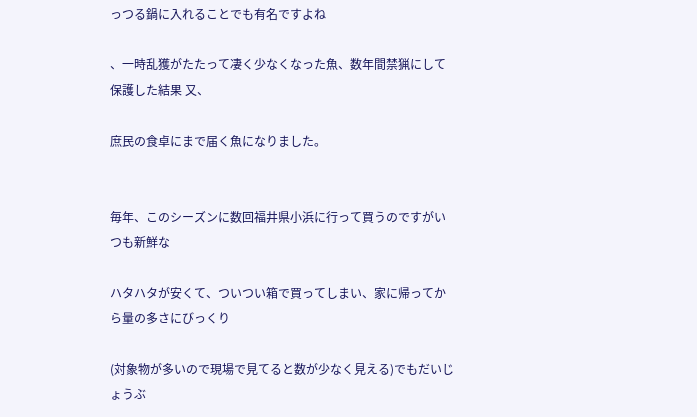っつる鍋に入れることでも有名ですよね

、一時乱獲がたたって凄く少なくなった魚、数年間禁猟にして保護した結果 又、

庶民の食卓にまで届く魚になりました。


毎年、このシーズンに数回福井県小浜に行って買うのですがいつも新鮮な

ハタハタが安くて、ついつい箱で買ってしまい、家に帰ってから量の多さにびっくり

(対象物が多いので現場で見てると数が少なく見える)でもだいじょうぶ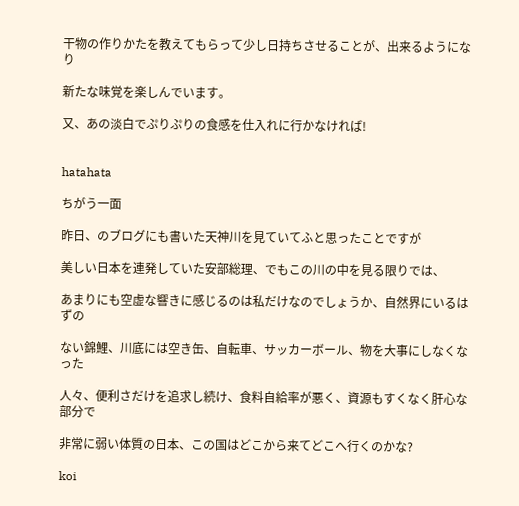干物の作りかたを教えてもらって少し日持ちさせることが、出来るようになり

新たな味覚を楽しんでいます。

又、あの淡白でぷりぷりの食感を仕入れに行かなければ!


hatahata

ちがう一面

昨日、のブログにも書いた天神川を見ていてふと思ったことですが

美しい日本を連発していた安部総理、でもこの川の中を見る限りでは、

あまりにも空虚な響きに感じるのは私だけなのでしょうか、自然界にいるはずの

ない錦鯉、川底には空き缶、自転車、サッカーボール、物を大事にしなくなった

人々、便利さだけを追求し続け、食料自給率が悪く、資源もすくなく肝心な部分で

非常に弱い体質の日本、この国はどこから来てどこへ行くのかな?

koi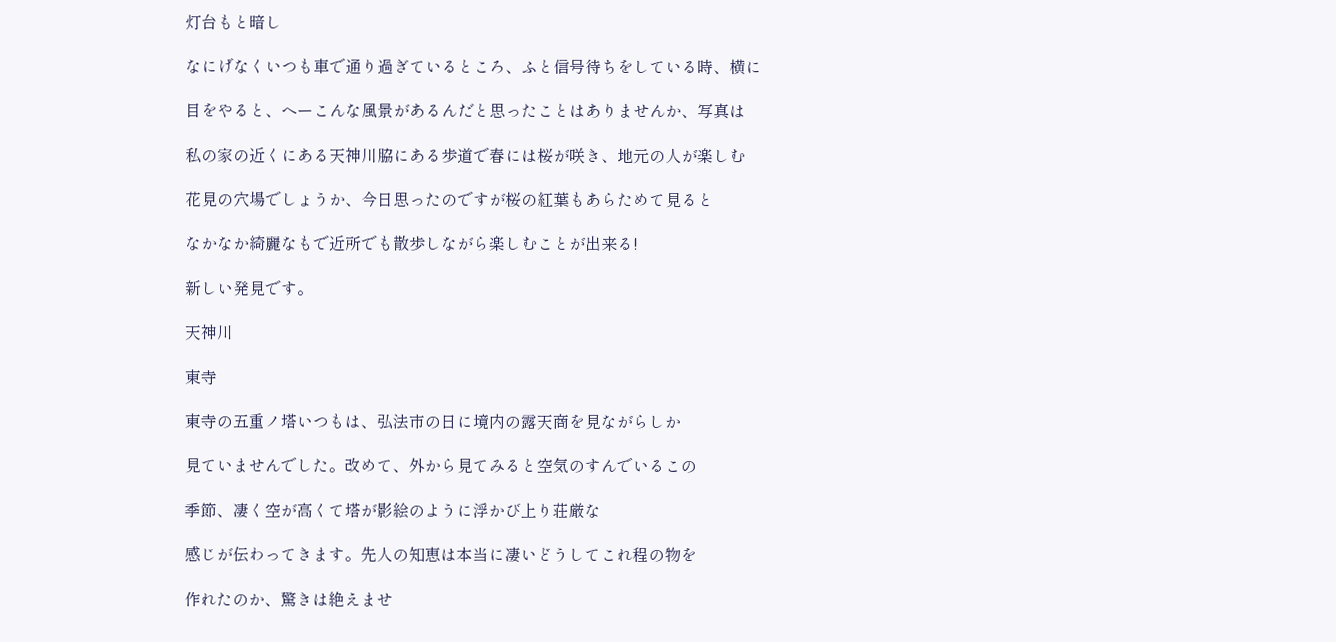灯台もと暗し

なにげなくいつも車で通り過ぎているところ、ふと信号待ちをしている時、横に

目をやると、ヘーこんな風景があるんだと思ったことはありませんか、写真は

私の家の近くにある天神川脇にある歩道で春には桜が咲き、地元の人が楽しむ

花見の穴場でしょうか、今日思ったのですが桜の紅葉もあらためて見ると

なかなか綺麗なもで近所でも散歩しながら楽しむことが出来る!

新しい発見です。

天神川

東寺

東寺の五重ノ塔いつもは、弘法市の日に境内の露天商を見ながらしか

見ていませんでした。改めて、外から見てみると空気のすんでいるこの

季節、凄く空が高くて塔が影絵のように浮かび上り荘厳な

感じが伝わってきます。先人の知恵は本当に凄いどうしてこれ程の物を

作れたのか、驚きは絶えませ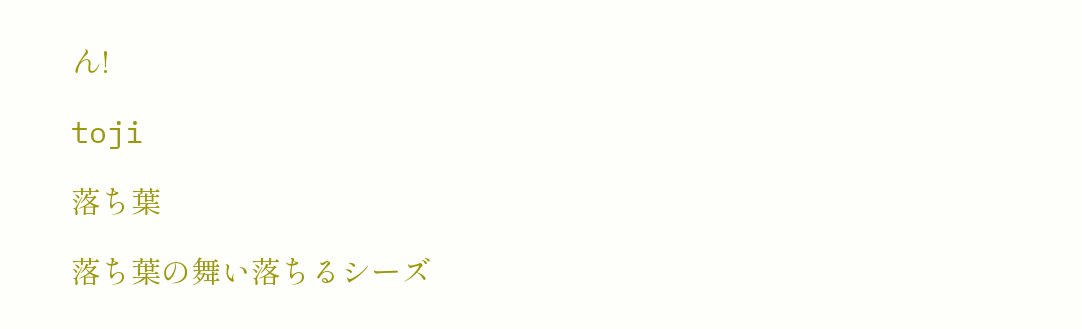ん!

toji

落ち葉

落ち葉の舞い落ちるシーズ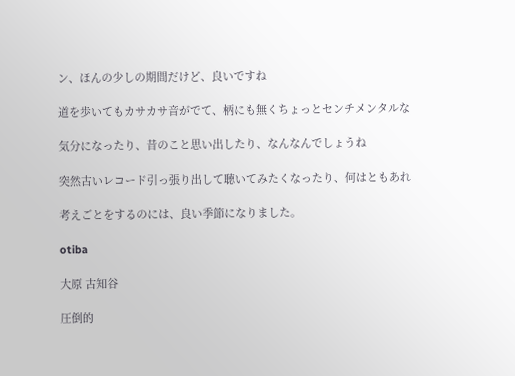ン、ほんの少しの期間だけど、良いですね

道を歩いてもカサカサ音がでて、柄にも無くちょっとセンチメンタルな

気分になったり、昔のこと思い出したり、なんなんでしょうね

突然古いレコード引っ張り出して聴いてみたくなったり、何はともあれ

考えごとをするのには、良い季節になりました。

otiba

大原 古知谷

圧倒的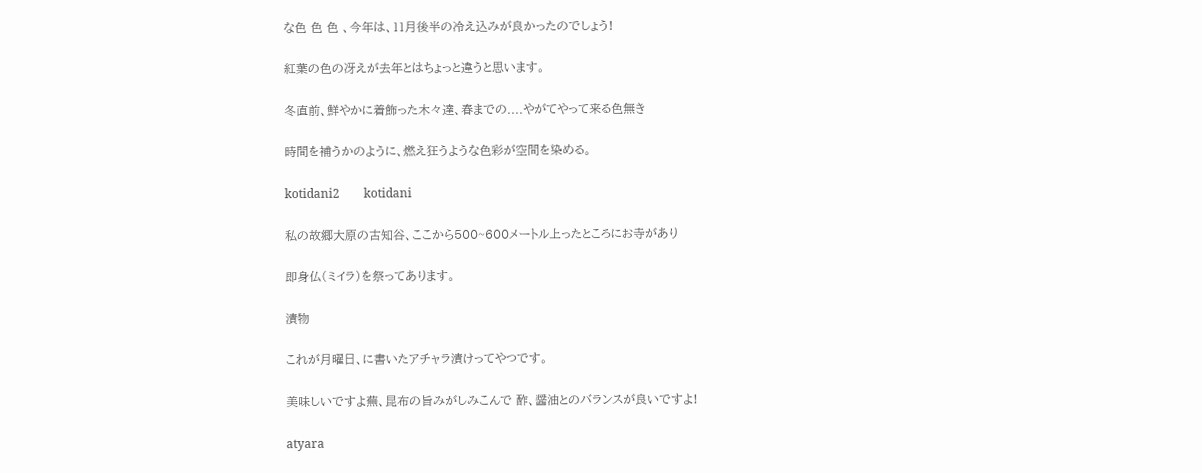な色 色 色 、今年は、11月後半の冷え込みが良かったのでしょう!

紅葉の色の冴えが去年とはちょっと違うと思います。

冬直前、鮮やかに着飾った木々達、春までの....やがてやって来る色無き

時間を補うかのように、燃え狂うような色彩が空間を染める。

kotidani2        kotidani

私の故郷大原の古知谷、ここから500~600メートル上ったところにお寺があり

即身仏(ミイラ)を祭ってあります。

漬物

これが月曜日、に書いたアチャラ漬けってやつです。

美味しいですよ蕪、昆布の旨みがしみこんで 酢、醤油とのバランスが良いですよ!

atyara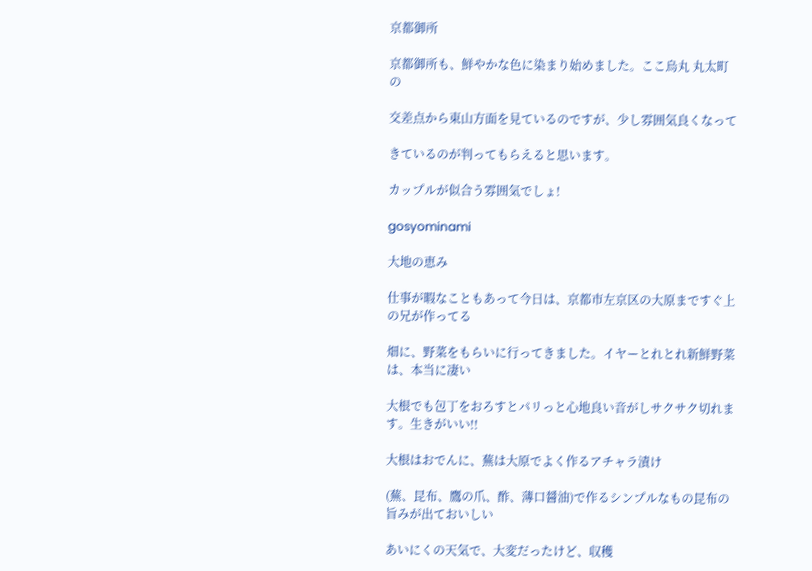京都御所

京都御所も、鮮やかな色に染まり始めました。ここ烏丸 丸太町の

交差点から東山方面を見ているのですが、少し雰囲気良くなって

きているのが判ってもらえると思います。

カップルが似合う雰囲気でしょ!

gosyominami

大地の恵み

仕事が暇なこともあって今日は、京都市左京区の大原まですぐ上の兄が作ってる

畑に、野菜をもらいに行ってきました。イヤーとれとれ新鮮野菜は、本当に凄い

大根でも包丁をおろすとパリっと心地良い音がしサクサク切れます。生きがいい!!

大根はおでんに、蕪は大原でよく作るアチャラ漬け

(蕪、昆布、鷹の爪、酢、薄口醤油)で作るシンプルなもの昆布の旨みが出ておいしい

あいにくの天気で、大変だったけど、収穫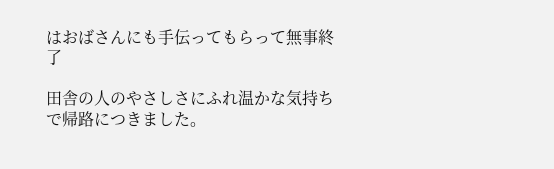はおばさんにも手伝ってもらって無事終了

田舎の人のやさしさにふれ温かな気持ちで帰路につきました。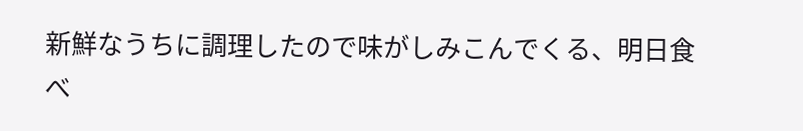新鮮なうちに調理したので味がしみこんでくる、明日食べ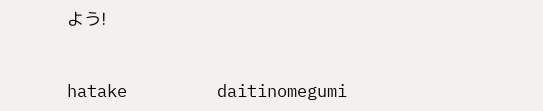よう!


hatake         daitinomegumi